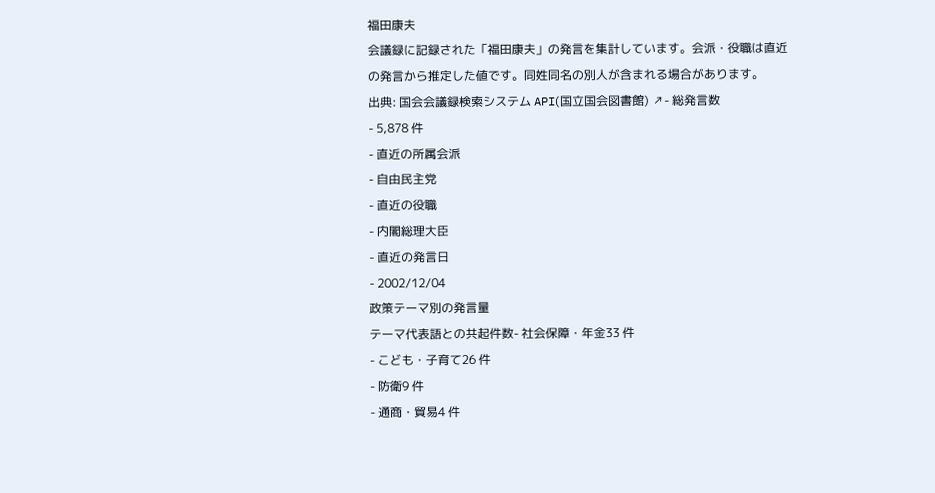福田康夫
会議録に記録された「福田康夫」の発言を集計しています。会派・役職は直近の発言から推定した値です。同姓同名の別人が含まれる場合があります。
出典: 国会会議録検索システム API(国立国会図書館) ↗- 総発言数
- 5,878 件
- 直近の所属会派
- 自由民主党
- 直近の役職
- 内閣総理大臣
- 直近の発言日
- 2002/12/04
政策テーマ別の発言量
テーマ代表語との共起件数- 社会保障・年金33 件
- こども・子育て26 件
- 防衛9 件
- 通商・貿易4 件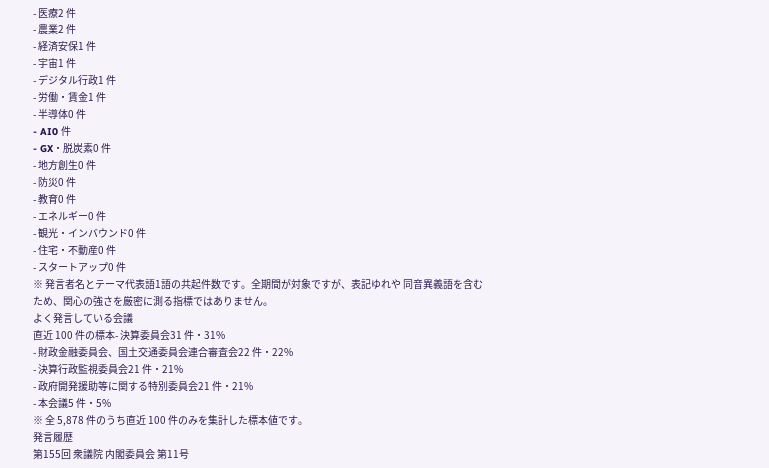- 医療2 件
- 農業2 件
- 経済安保1 件
- 宇宙1 件
- デジタル行政1 件
- 労働・賃金1 件
- 半導体0 件
- AI0 件
- GX・脱炭素0 件
- 地方創生0 件
- 防災0 件
- 教育0 件
- エネルギー0 件
- 観光・インバウンド0 件
- 住宅・不動産0 件
- スタートアップ0 件
※ 発言者名とテーマ代表語1語の共起件数です。全期間が対象ですが、表記ゆれや 同音異義語を含むため、関心の強さを厳密に測る指標ではありません。
よく発言している会議
直近 100 件の標本- 決算委員会31 件・31%
- 財政金融委員会、国土交通委員会連合審査会22 件・22%
- 決算行政監視委員会21 件・21%
- 政府開発援助等に関する特別委員会21 件・21%
- 本会議5 件・5%
※ 全 5,878 件のうち直近 100 件のみを集計した標本値です。
発言履歴
第155回 衆議院 内閣委員会 第11号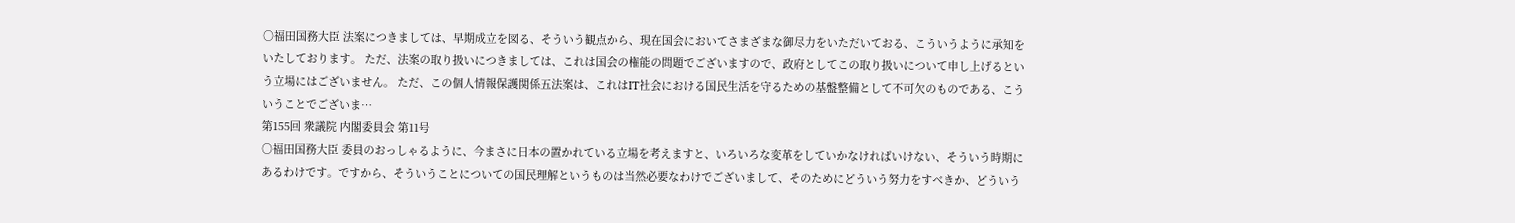○福田国務大臣 法案につきましては、早期成立を図る、そういう観点から、現在国会においてさまざまな御尽力をいただいておる、こういうように承知をいたしております。 ただ、法案の取り扱いにつきましては、これは国会の権能の問題でございますので、政府としてこの取り扱いについて申し上げるという立場にはございません。 ただ、この個人情報保護関係五法案は、これはIT社会における国民生活を守るための基盤整備として不可欠のものである、こういうことでございま…
第155回 衆議院 内閣委員会 第11号
○福田国務大臣 委員のおっしゃるように、今まさに日本の置かれている立場を考えますと、いろいろな変革をしていかなければいけない、そういう時期にあるわけです。ですから、そういうことについての国民理解というものは当然必要なわけでございまして、そのためにどういう努力をすべきか、どういう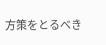方策をとるべき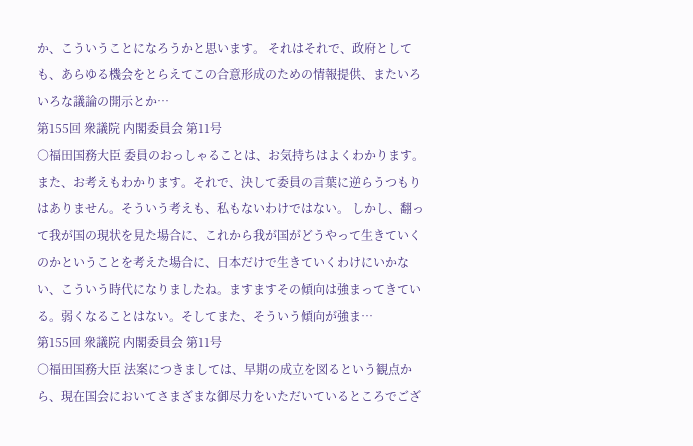か、こういうことになろうかと思います。 それはそれで、政府としても、あらゆる機会をとらえてこの合意形成のための情報提供、またいろいろな議論の開示とか…
第155回 衆議院 内閣委員会 第11号
○福田国務大臣 委員のおっしゃることは、お気持ちはよくわかります。また、お考えもわかります。それで、決して委員の言葉に逆らうつもりはありません。そういう考えも、私もないわけではない。 しかし、翻って我が国の現状を見た場合に、これから我が国がどうやって生きていくのかということを考えた場合に、日本だけで生きていくわけにいかない、こういう時代になりましたね。ますますその傾向は強まってきている。弱くなることはない。そしてまた、そういう傾向が強ま…
第155回 衆議院 内閣委員会 第11号
○福田国務大臣 法案につきましては、早期の成立を図るという観点から、現在国会においてさまざまな御尽力をいただいているところでござ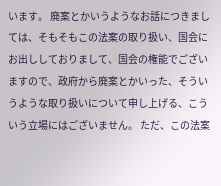います。 廃案とかいうようなお話につきましては、そもそもこの法案の取り扱い、国会にお出ししておりまして、国会の権能でございますので、政府から廃案とかいった、そういうような取り扱いについて申し上げる、こういう立場にはございません。 ただ、この法案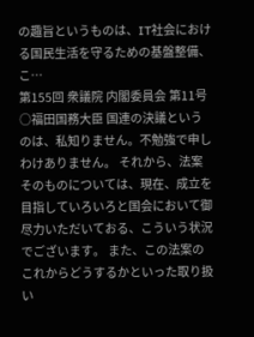の趣旨というものは、IT社会における国民生活を守るための基盤整備、こ…
第155回 衆議院 内閣委員会 第11号
○福田国務大臣 国連の決議というのは、私知りません。不勉強で申しわけありません。 それから、法案そのものについては、現在、成立を目指していろいろと国会において御尽力いただいておる、こういう状況でございます。 また、この法案のこれからどうするかといった取り扱い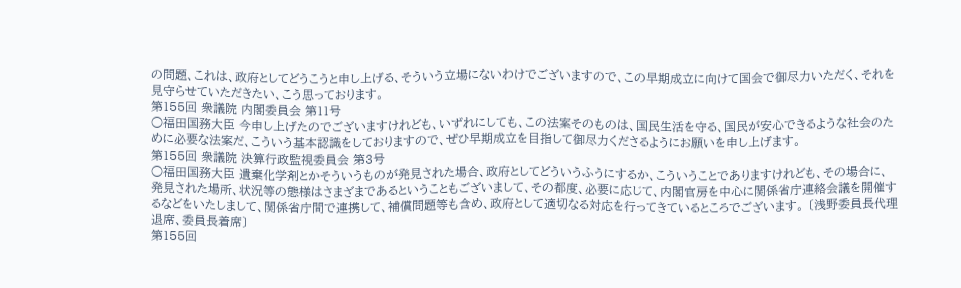の問題、これは、政府としてどうこうと申し上げる、そういう立場にないわけでございますので、この早期成立に向けて国会で御尽力いただく、それを見守らせていただきたい、こう思っております。
第155回 衆議院 内閣委員会 第11号
○福田国務大臣 今申し上げたのでございますけれども、いずれにしても、この法案そのものは、国民生活を守る、国民が安心できるような社会のために必要な法案だ、こういう基本認識をしておりますので、ぜひ早期成立を目指して御尽力くださるようにお願いを申し上げます。
第155回 衆議院 決算行政監視委員会 第3号
○福田国務大臣 遺棄化学剤とかそういうものが発見された場合、政府としてどういうふうにするか、こういうことでありますけれども、その場合に、発見された場所、状況等の態様はさまざまであるということもございまして、その都度、必要に応じて、内閣官房を中心に関係省庁連絡会議を開催するなどをいたしまして、関係省庁間で連携して、補償問題等も含め、政府として適切なる対応を行ってきているところでございます。 〔浅野委員長代理退席、委員長着席〕
第155回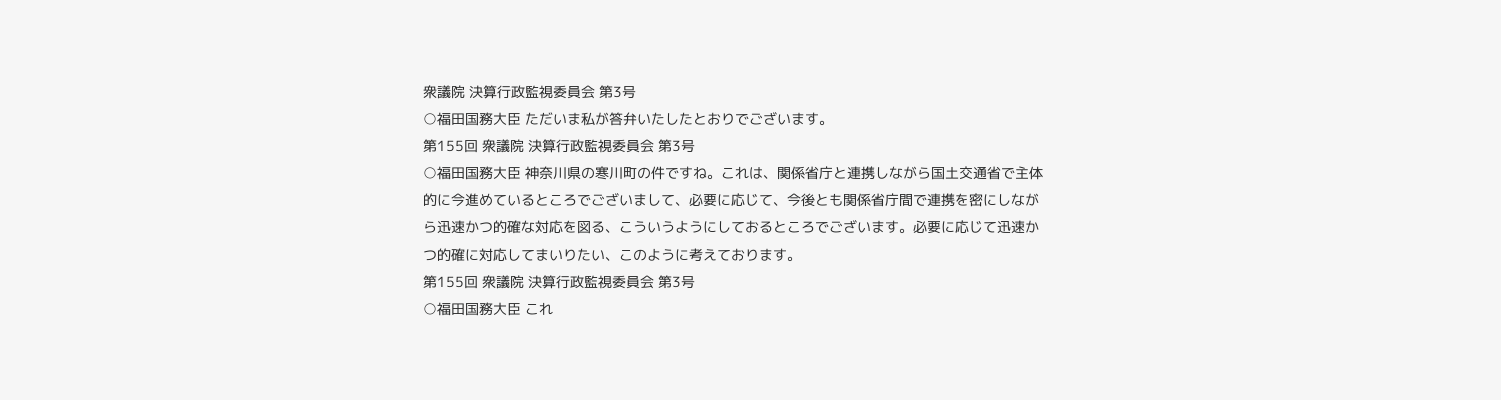衆議院 決算行政監視委員会 第3号
○福田国務大臣 ただいま私が答弁いたしたとおりでございます。
第155回 衆議院 決算行政監視委員会 第3号
○福田国務大臣 神奈川県の寒川町の件ですね。これは、関係省庁と連携しながら国土交通省で主体的に今進めているところでございまして、必要に応じて、今後とも関係省庁間で連携を密にしながら迅速かつ的確な対応を図る、こういうようにしておるところでございます。必要に応じて迅速かつ的確に対応してまいりたい、このように考えております。
第155回 衆議院 決算行政監視委員会 第3号
○福田国務大臣 これ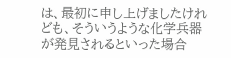は、最初に申し上げましたけれども、そういうような化学兵器が発見されるといった場合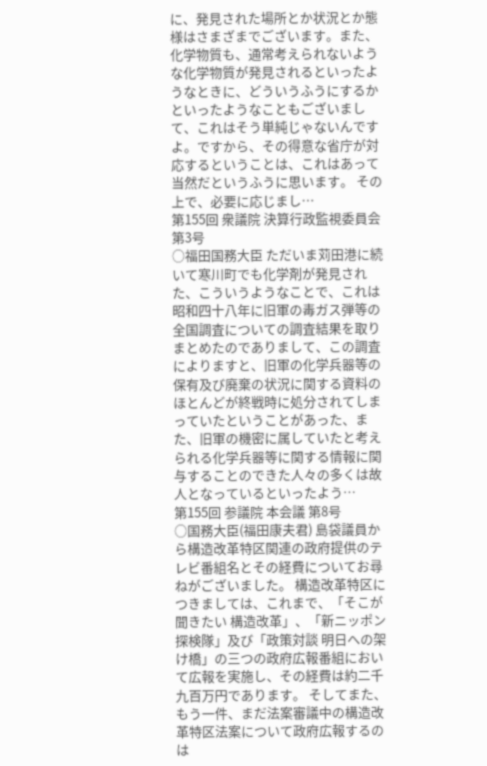に、発見された場所とか状況とか態様はさまざまでございます。また、化学物質も、通常考えられないような化学物質が発見されるといったようなときに、どういうふうにするかといったようなこともございまして、これはそう単純じゃないんですよ。ですから、その得意な省庁が対応するということは、これはあって当然だというふうに思います。 その上で、必要に応じまし…
第155回 衆議院 決算行政監視委員会 第3号
○福田国務大臣 ただいま苅田港に続いて寒川町でも化学剤が発見された、こういうようなことで、これは昭和四十八年に旧軍の毒ガス弾等の全国調査についての調査結果を取りまとめたのでありまして、この調査によりますと、旧軍の化学兵器等の保有及び廃棄の状況に関する資料のほとんどが終戦時に処分されてしまっていたということがあった、また、旧軍の機密に属していたと考えられる化学兵器等に関する情報に関与することのできた人々の多くは故人となっているといったよう…
第155回 参議院 本会議 第8号
○国務大臣(福田康夫君) 島袋議員から構造改革特区関連の政府提供のテレビ番組名とその経費についてお尋ねがございました。 構造改革特区につきましては、これまで、「そこが聞きたい 構造改革」、「新ニッポン探検隊」及び「政策対談 明日への架け橋」の三つの政府広報番組において広報を実施し、その経費は約二千九百万円であります。 そしてまた、もう一件、まだ法案審議中の構造改革特区法案について政府広報するのは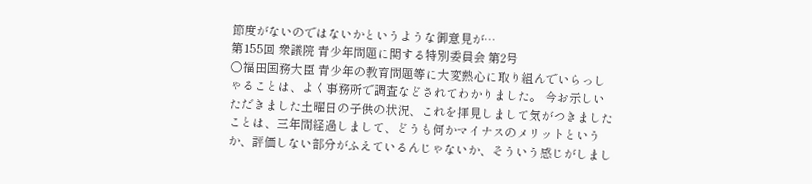節度がないのではないかというような御意見が…
第155回 衆議院 青少年問題に関する特別委員会 第2号
○福田国務大臣 青少年の教育問題等に大変熱心に取り組んでいらっしゃることは、よく事務所で調査などされてわかりました。 今お示しいただきました土曜日の子供の状況、これを拝見しまして気がつきましたことは、三年間経過しまして、どうも何かマイナスのメリットというか、評価しない部分がふえているんじゃないか、そういう感じがしまし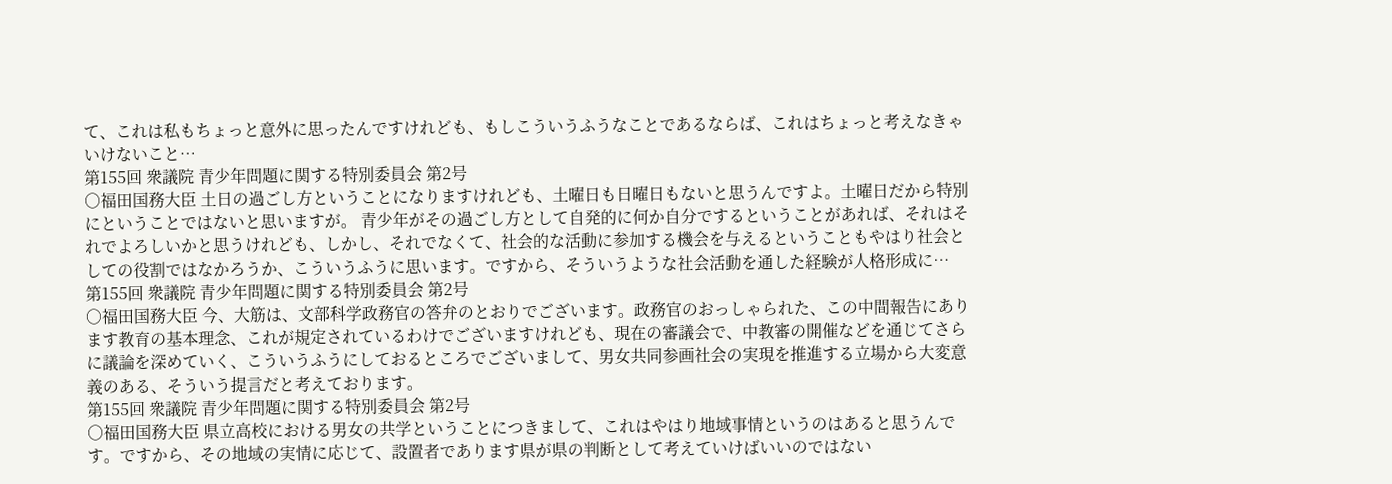て、これは私もちょっと意外に思ったんですけれども、もしこういうふうなことであるならば、これはちょっと考えなきゃいけないこと…
第155回 衆議院 青少年問題に関する特別委員会 第2号
○福田国務大臣 土日の過ごし方ということになりますけれども、土曜日も日曜日もないと思うんですよ。土曜日だから特別にということではないと思いますが。 青少年がその過ごし方として自発的に何か自分でするということがあれば、それはそれでよろしいかと思うけれども、しかし、それでなくて、社会的な活動に参加する機会を与えるということもやはり社会としての役割ではなかろうか、こういうふうに思います。ですから、そういうような社会活動を通した経験が人格形成に…
第155回 衆議院 青少年問題に関する特別委員会 第2号
○福田国務大臣 今、大筋は、文部科学政務官の答弁のとおりでございます。政務官のおっしゃられた、この中間報告にあります教育の基本理念、これが規定されているわけでございますけれども、現在の審議会で、中教審の開催などを通じてさらに議論を深めていく、こういうふうにしておるところでございまして、男女共同参画社会の実現を推進する立場から大変意義のある、そういう提言だと考えております。
第155回 衆議院 青少年問題に関する特別委員会 第2号
○福田国務大臣 県立高校における男女の共学ということにつきまして、これはやはり地域事情というのはあると思うんです。ですから、その地域の実情に応じて、設置者であります県が県の判断として考えていけばいいのではない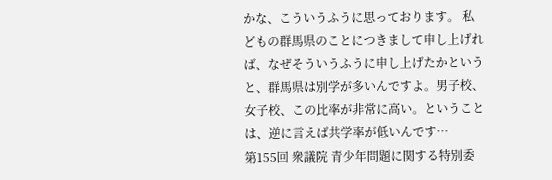かな、こういうふうに思っております。 私どもの群馬県のことにつきまして申し上げれば、なぜそういうふうに申し上げたかというと、群馬県は別学が多いんですよ。男子校、女子校、この比率が非常に高い。ということは、逆に言えば共学率が低いんです…
第155回 衆議院 青少年問題に関する特別委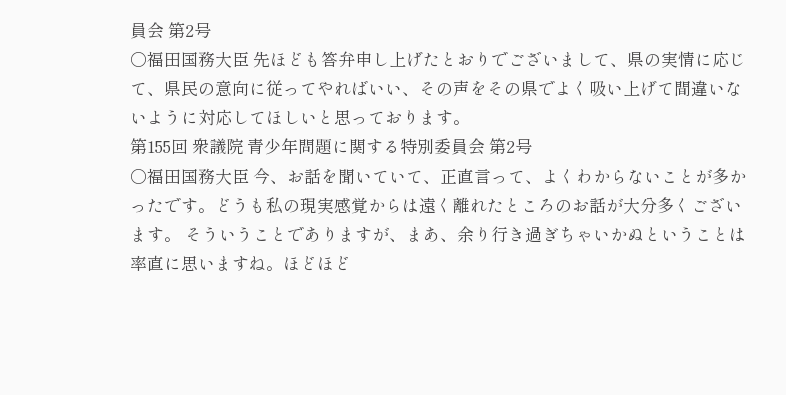員会 第2号
○福田国務大臣 先ほども答弁申し上げたとおりでございまして、県の実情に応じて、県民の意向に従ってやればいい、その声をその県でよく吸い上げて間違いないように対応してほしいと思っております。
第155回 衆議院 青少年問題に関する特別委員会 第2号
○福田国務大臣 今、お話を聞いていて、正直言って、よくわからないことが多かったです。どうも私の現実感覚からは遠く離れたところのお話が大分多くございます。 そういうことでありますが、まあ、余り行き過ぎちゃいかぬということは率直に思いますね。ほどほど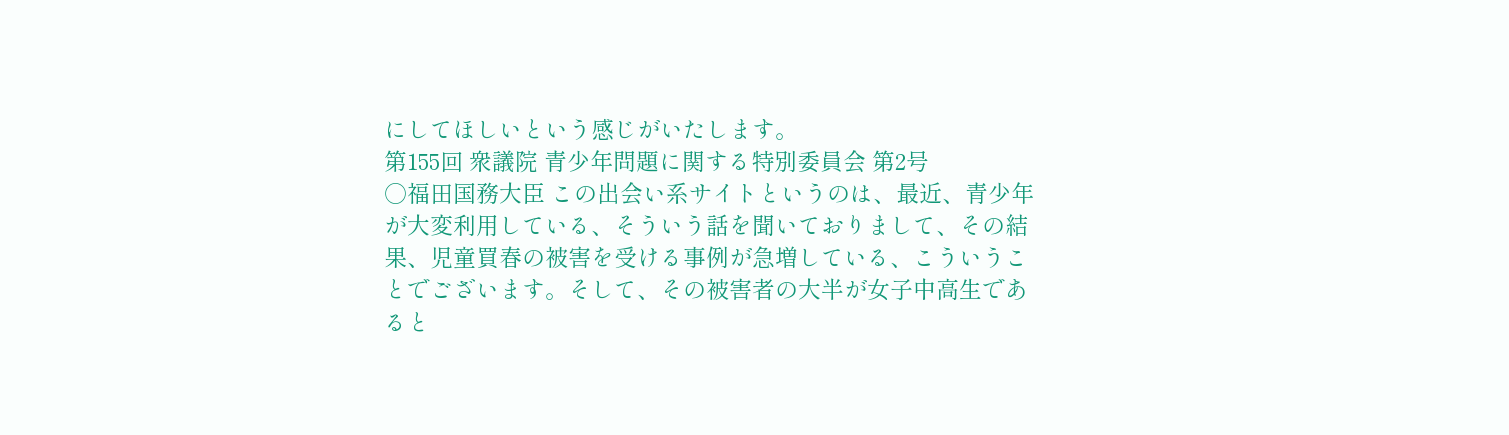にしてほしいという感じがいたします。
第155回 衆議院 青少年問題に関する特別委員会 第2号
○福田国務大臣 この出会い系サイトというのは、最近、青少年が大変利用している、そういう話を聞いておりまして、その結果、児童買春の被害を受ける事例が急増している、こういうことでございます。そして、その被害者の大半が女子中高生であると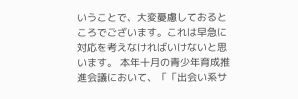いうことで、大変憂慮しておるところでございます。これは早急に対応を考えなければいけないと思います。 本年十月の青少年育成推進会議において、「「出会い系サ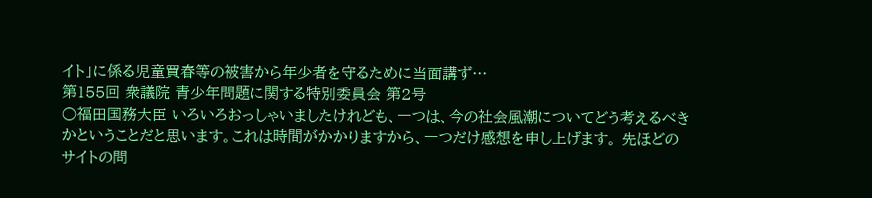イト」に係る児童買春等の被害から年少者を守るために当面講ず…
第155回 衆議院 青少年問題に関する特別委員会 第2号
○福田国務大臣 いろいろおっしゃいましたけれども、一つは、今の社会風潮についてどう考えるべきかということだと思います。これは時間がかかりますから、一つだけ感想を申し上げます。 先ほどのサイトの問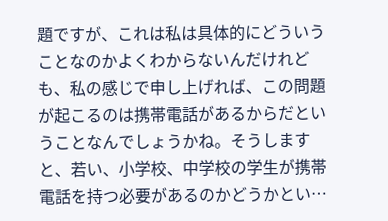題ですが、これは私は具体的にどういうことなのかよくわからないんだけれども、私の感じで申し上げれば、この問題が起こるのは携帯電話があるからだということなんでしょうかね。そうしますと、若い、小学校、中学校の学生が携帯電話を持つ必要があるのかどうかとい…